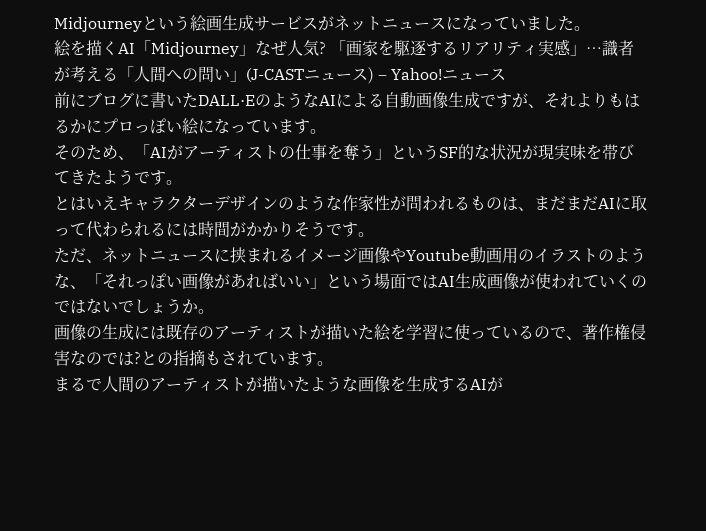Midjourneyという絵画生成サービスがネットニュースになっていました。
絵を描くAI「Midjourney」なぜ人気? 「画家を駆逐するリアリティ実感」…識者が考える「人間への問い」(J-CASTニュース) – Yahoo!ニュース
前にブログに書いたDALL·EのようなAIによる自動画像生成ですが、それよりもはるかにプロっぽい絵になっています。
そのため、「AIがアーティストの仕事を奪う」というSF的な状況が現実味を帯びてきたようです。
とはいえキャラクターデザインのような作家性が問われるものは、まだまだAIに取って代わられるには時間がかかりそうです。
ただ、ネットニュースに挟まれるイメージ画像やYoutube動画用のイラストのような、「それっぽい画像があればいい」という場面ではAI生成画像が使われていくのではないでしょうか。
画像の生成には既存のアーティストが描いた絵を学習に使っているので、著作権侵害なのでは?との指摘もされています。
まるで人間のアーティストが描いたような画像を生成するAIが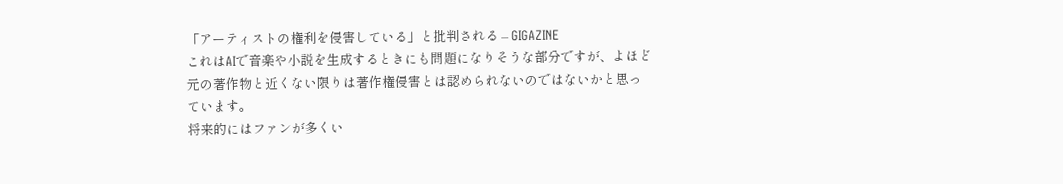「アーティストの権利を侵害している」と批判される – GIGAZINE
これはAIで音楽や小説を生成するときにも問題になりそうな部分ですが、よほど元の著作物と近くない限りは著作権侵害とは認められないのではないかと思っています。
将来的にはファンが多くい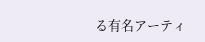る有名アーティ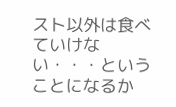スト以外は食べていけない・・・ということになるか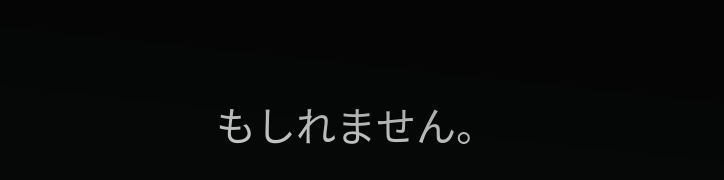もしれません。